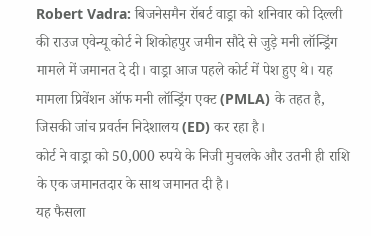Robert Vadra: बिजनेसमैन रॉबर्ट वाड्रा को शनिवार को दिल्ली की राउज एवेन्यू कोर्ट ने शिकोहपुर जमीन सौदे से जुड़े मनी लॉन्ड्रिंग मामले में जमानत दे दी। वाड्रा आज पहले कोर्ट में पेश हुए थे। यह मामला प्रिवेंशन ऑफ मनी लॉन्ड्रिंग एक्ट (PMLA) के तहत है, जिसकी जांच प्रवर्तन निदेशालय (ED) कर रहा है।
कोर्ट ने वाड्रा को 50,000 रुपये के निजी मुचलके और उतनी ही राशि के एक जमानतदार के साथ जमानत दी है।
यह फैसला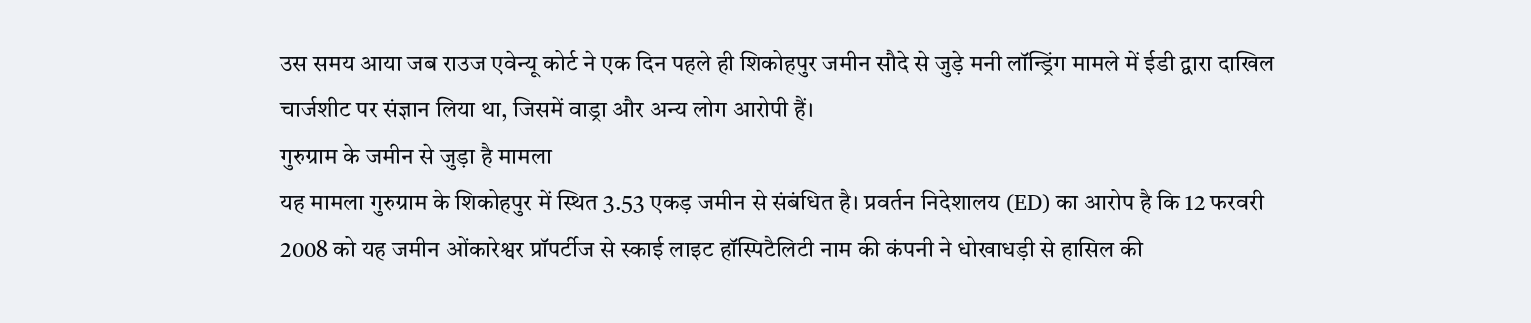उस समय आया जब राउज एवेन्यू कोर्ट ने एक दिन पहले ही शिकोहपुर जमीन सौदे से जुड़े मनी लॉन्ड्रिंग मामले में ईडी द्वारा दाखिल चार्जशीट पर संज्ञान लिया था, जिसमें वाड्रा और अन्य लोग आरोपी हैं।
गुरुग्राम के जमीन से जुड़ा है मामला
यह मामला गुरुग्राम के शिकोहपुर में स्थित 3.53 एकड़ जमीन से संबंधित है। प्रवर्तन निदेशालय (ED) का आरोप है कि 12 फरवरी 2008 को यह जमीन ओंकारेश्वर प्रॉपर्टीज से स्काई लाइट हॉस्पिटैलिटी नाम की कंपनी ने धोखाधड़ी से हासिल की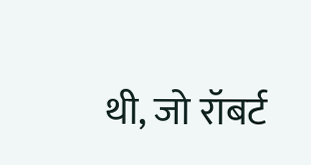थी, जो रॉबर्ट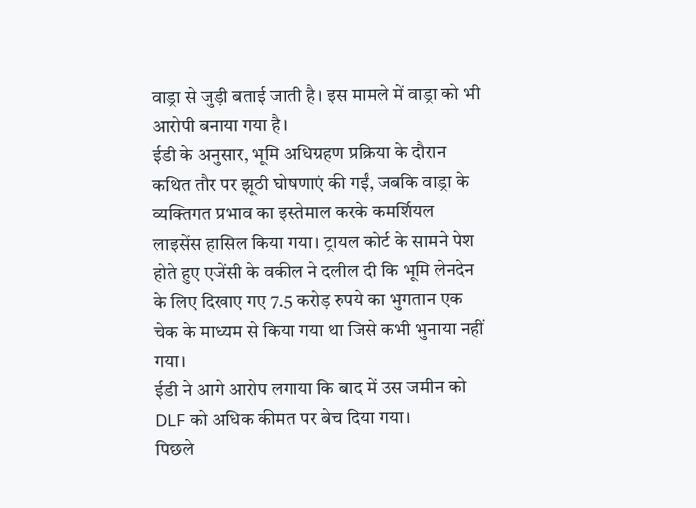वाड्रा से जुड़ी बताई जाती है। इस मामले में वाड्रा को भी आरोपी बनाया गया है।
ईडी के अनुसार, भूमि अधिग्रहण प्रक्रिया के दौरान कथित तौर पर झूठी घोषणाएं की गईं, जबकि वाड्रा के व्यक्तिगत प्रभाव का इस्तेमाल करके कमर्शियल लाइसेंस हासिल किया गया। ट्रायल कोर्ट के सामने पेश होते हुए एजेंसी के वकील ने दलील दी कि भूमि लेनदेन के लिए दिखाए गए 7.5 करोड़ रुपये का भुगतान एक चेक के माध्यम से किया गया था जिसे कभी भुनाया नहीं गया।
ईडी ने आगे आरोप लगाया कि बाद में उस जमीन को DLF को अधिक कीमत पर बेच दिया गया।
पिछले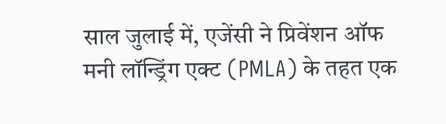साल जुलाई में, एजेंसी ने प्रिवेंशन ऑफ मनी लॉन्ड्रिंग एक्ट (PMLA) के तहत एक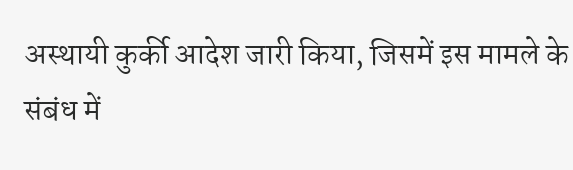अस्थायी कुर्की आदेश जारी किया, जिसमें इस मामले के संबंध में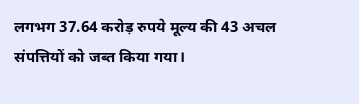लगभग 37.64 करोड़ रुपये मूल्य की 43 अचल संपत्तियों को जब्त किया गया।